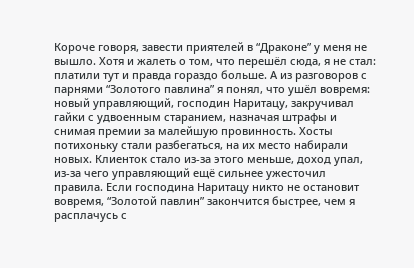Короче говоря, завести приятелей в “Драконе” у меня не вышло. Хотя и жалеть о том, что перешёл сюда, я не стал: платили тут и правда гораздо больше. А из разговоров с парнями “Золотого павлина” я понял, что ушёл вовремя: новый управляющий, господин Наритацу, закручивал гайки с удвоенным старанием, назначая штрафы и снимая премии за малейшую провинность. Хосты потихоньку стали разбегаться, на их место набирали новых. Клиенток стало из-за этого меньше, доход упал, из-за чего управляющий ещё сильнее ужесточил правила. Если господина Наритацу никто не остановит вовремя, “Золотой павлин” закончится быстрее, чем я расплачусь с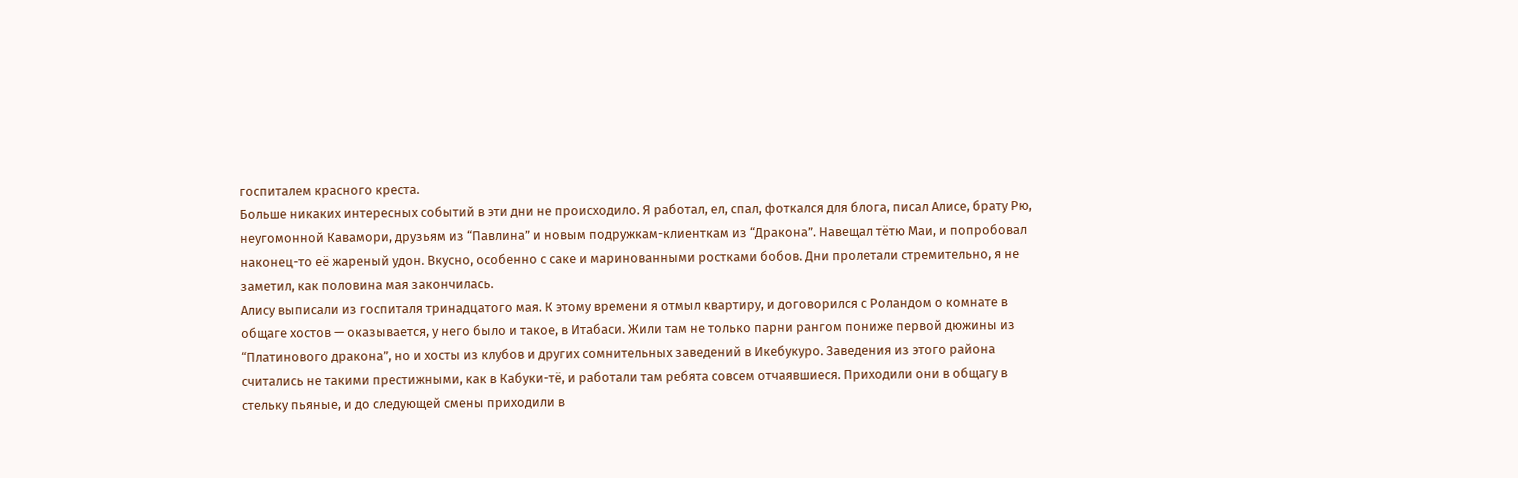госпиталем красного креста.
Больше никаких интересных событий в эти дни не происходило. Я работал, ел, спал, фоткался для блога, писал Алисе, брату Рю, неугомонной Кавамори, друзьям из “Павлина” и новым подружкам-клиенткам из “Дракона”. Навещал тётю Маи, и попробовал наконец-то её жареный удон. Вкусно, особенно с саке и маринованными ростками бобов. Дни пролетали стремительно, я не заметил, как половина мая закончилась.
Алису выписали из госпиталя тринадцатого мая. К этому времени я отмыл квартиру, и договорился с Роландом о комнате в общаге хостов — оказывается, у него было и такое, в Итабаси. Жили там не только парни рангом пониже первой дюжины из “Платинового дракона”, но и хосты из клубов и других сомнительных заведений в Икебукуро. Заведения из этого района считались не такими престижными, как в Кабуки-тё, и работали там ребята совсем отчаявшиеся. Приходили они в общагу в стельку пьяные, и до следующей смены приходили в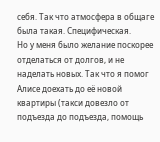себя. Так что атмосфера в общаге была такая. Специфическая.
Но у меня было желание поскорее отделаться от долгов, и не наделать новых. Так что я помог Алисе доехать до её новой квартиры (такси довезло от подъезда до подъезда, помощь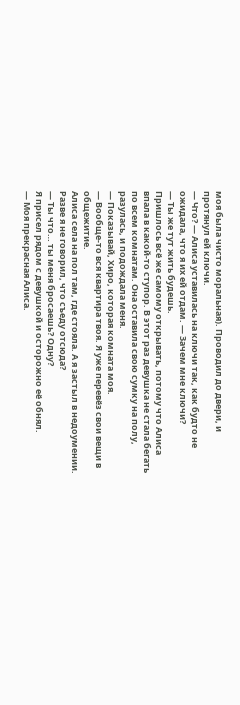моя была чисто моральная). Проводил до двери, и протянул ей ключи.
— Что? — Алиса уставилась на ключи так, как будто не ожидала, что я их ей отдам. — Зачем мне ключи?
— Ты же тут жить будешь.
Пришлось всё же самому открывать, потому что Алиса впала в какой-то ступор. В этот раз девушка не стала бегать по всем комнатам. Она оставила свою сумку на полу, разулась, и подождала меня.
— Показывай, Хиро, которая комната моя.
— Вообще-то вся квартира твоя. Я уже перевёз свои вещи в общежитие.
Алиса села на пол там, где стояла. А я застыл в недоумении. Разве я не говорил, что съеду отсюда?
— Ты что… ты меня бросаешь? Одну?
Я присел рядом с девушкой и осторожно её обнял.
— Моя прекрасная Алиса.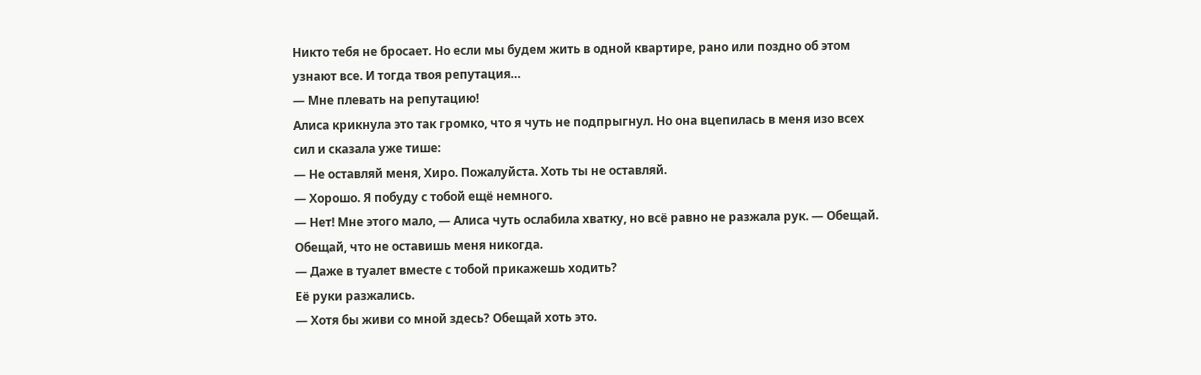Никто тебя не бросает. Но если мы будем жить в одной квартире, рано или поздно об этом узнают все. И тогда твоя репутация…
— Мне плевать на репутацию!
Алиса крикнула это так громко, что я чуть не подпрыгнул. Но она вцепилась в меня изо всех сил и сказала уже тише:
— Не оставляй меня, Хиро. Пожалуйста. Хоть ты не оставляй.
— Хорошо. Я побуду с тобой ещё немного.
— Нет! Мне этого мало, — Алиса чуть ослабила хватку, но всё равно не разжала рук. — Обещай. Обещай, что не оставишь меня никогда.
— Даже в туалет вместе с тобой прикажешь ходить?
Её руки разжались.
— Хотя бы живи со мной здесь? Обещай хоть это.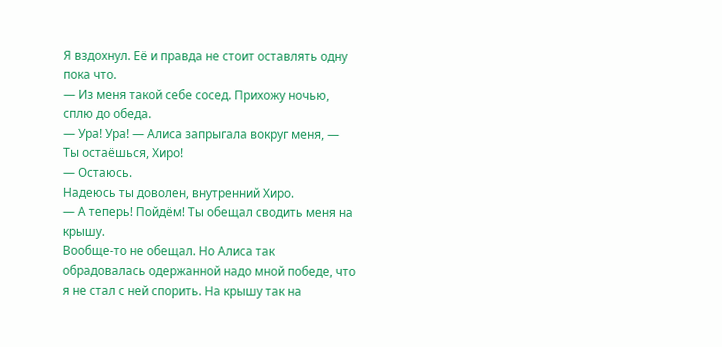Я вздохнул. Её и правда не стоит оставлять одну пока что.
— Из меня такой себе сосед. Прихожу ночью, сплю до обеда.
— Ура! Ура! — Алиса запрыгала вокруг меня, — Ты остаёшься, Хиро!
— Остаюсь.
Надеюсь ты доволен, внутренний Хиро.
— А теперь! Пойдём! Ты обещал сводить меня на крышу.
Вообще-то не обещал. Но Алиса так обрадовалась одержанной надо мной победе, что я не стал с ней спорить. На крышу так на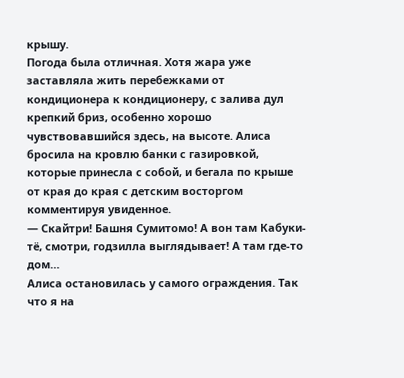крышу.
Погода была отличная. Хотя жара уже заставляла жить перебежками от кондиционера к кондиционеру, с залива дул крепкий бриз, особенно хорошо чувствовавшийся здесь, на высоте. Алиса бросила на кровлю банки с газировкой, которые принесла с собой, и бегала по крыше от края до края с детским восторгом комментируя увиденное.
— Скайтри! Башня Сумитомо! А вон там Кабуки-тё, смотри, годзилла выглядывает! А там где-то дом…
Алиса остановилась у самого ограждения. Так что я на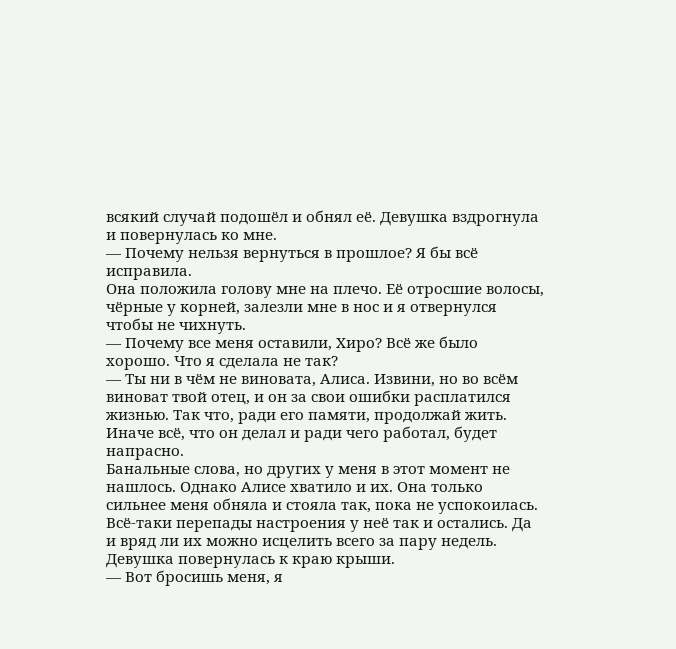всякий случай подошёл и обнял её. Девушка вздрогнула и повернулась ко мне.
— Почему нельзя вернуться в прошлое? Я бы всё исправила.
Она положила голову мне на плечо. Её отросшие волосы, чёрные у корней, залезли мне в нос и я отвернулся чтобы не чихнуть.
— Почему все меня оставили, Хиро? Всё же было хорошо. Что я сделала не так?
— Ты ни в чём не виновата, Алиса. Извини, но во всём виноват твой отец, и он за свои ошибки расплатился жизнью. Так что, ради его памяти, продолжай жить. Иначе всё, что он делал и ради чего работал, будет напрасно.
Банальные слова, но других у меня в этот момент не нашлось. Однако Алисе хватило и их. Она только сильнее меня обняла и стояла так, пока не успокоилась. Всё-таки перепады настроения у неё так и остались. Да и вряд ли их можно исцелить всего за пару недель.
Девушка повернулась к краю крыши.
— Вот бросишь меня, я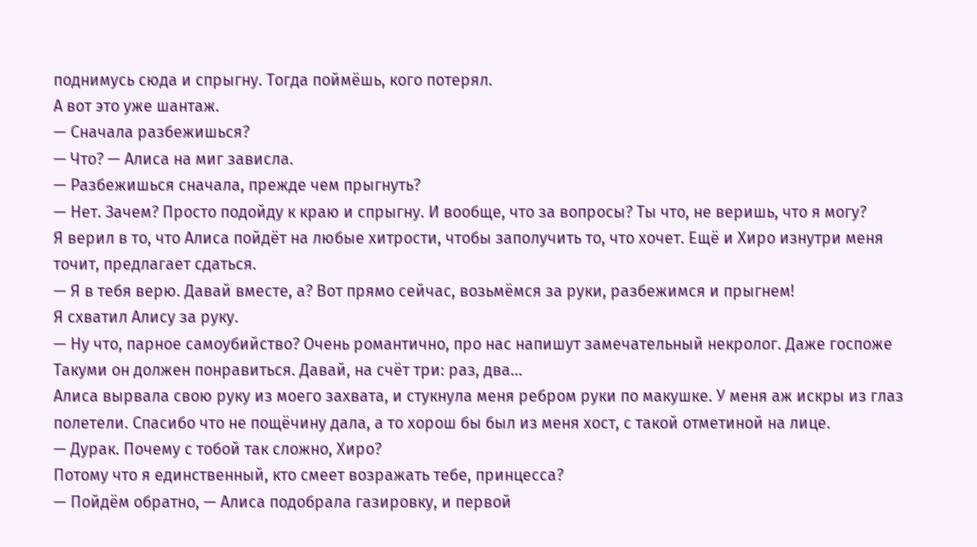поднимусь сюда и спрыгну. Тогда поймёшь, кого потерял.
А вот это уже шантаж.
— Сначала разбежишься?
— Что? — Алиса на миг зависла.
— Разбежишься сначала, прежде чем прыгнуть?
— Нет. Зачем? Просто подойду к краю и спрыгну. И вообще, что за вопросы? Ты что, не веришь, что я могу?
Я верил в то, что Алиса пойдёт на любые хитрости, чтобы заполучить то, что хочет. Ещё и Хиро изнутри меня точит, предлагает сдаться.
— Я в тебя верю. Давай вместе, а? Вот прямо сейчас, возьмёмся за руки, разбежимся и прыгнем!
Я схватил Алису за руку.
— Ну что, парное самоубийство? Очень романтично, про нас напишут замечательный некролог. Даже госпоже Такуми он должен понравиться. Давай, на счёт три: раз, два…
Алиса вырвала свою руку из моего захвата, и стукнула меня ребром руки по макушке. У меня аж искры из глаз полетели. Спасибо что не пощёчину дала, а то хорош бы был из меня хост, с такой отметиной на лице.
— Дурак. Почему с тобой так сложно, Хиро?
Потому что я единственный, кто смеет возражать тебе, принцесса?
— Пойдём обратно, — Алиса подобрала газировку, и первой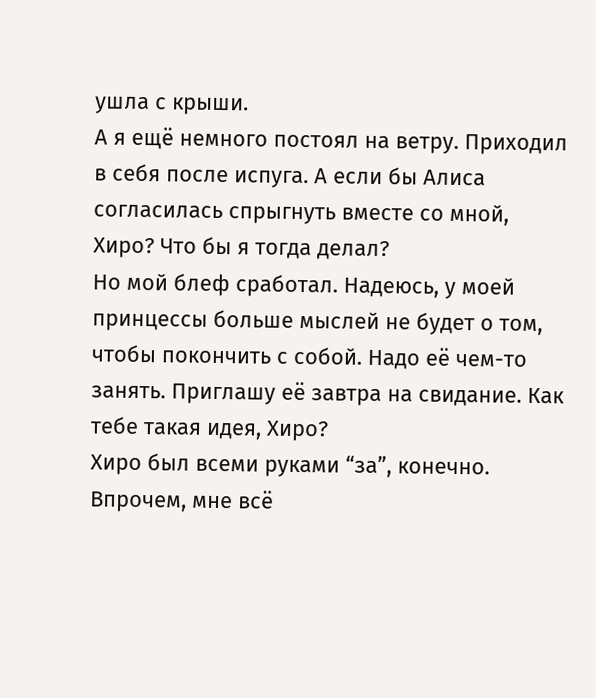ушла с крыши.
А я ещё немного постоял на ветру. Приходил в себя после испуга. А если бы Алиса согласилась спрыгнуть вместе со мной, Хиро? Что бы я тогда делал?
Но мой блеф сработал. Надеюсь, у моей принцессы больше мыслей не будет о том, чтобы покончить с собой. Надо её чем-то занять. Приглашу её завтра на свидание. Как тебе такая идея, Хиро?
Хиро был всеми руками “за”, конечно.
Впрочем, мне всё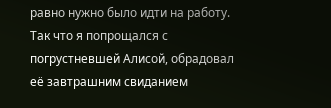равно нужно было идти на работу. Так что я попрощался с погрустневшей Алисой, обрадовал её завтрашним свиданием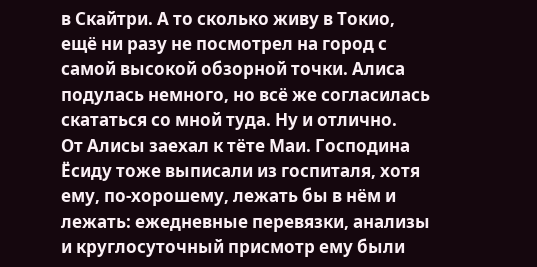в Скайтри. А то сколько живу в Токио, ещё ни разу не посмотрел на город с самой высокой обзорной точки. Алиса подулась немного, но всё же согласилась скататься со мной туда. Ну и отлично.
От Алисы заехал к тёте Маи. Господина Ёсиду тоже выписали из госпиталя, хотя ему, по-хорошему, лежать бы в нём и лежать: ежедневные перевязки, анализы и круглосуточный присмотр ему были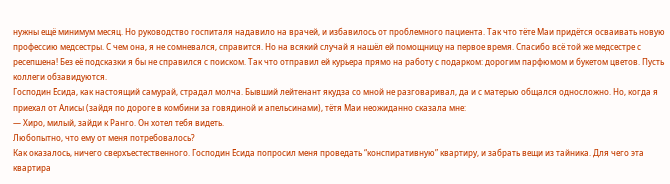нужны ещё минимум месяц. Но руководство госпиталя надавило на врачей, и избавилось от проблемного пациента. Так что тёте Маи придётся осваивать новую профессию медсестры. С чем она, я не сомневался, справится. Но на всякий случай я нашёл ей помощницу на первое время. Спасибо всё той же медсестре с ресепшена! Без её подсказки я бы не справился с поиском. Так что отправил ей курьера прямо на работу с подарком: дорогим парфюмом и букетом цветов. Пусть коллеги обзавидуются.
Господин Ёсида, как настоящий самурай, страдал молча. Бывший лейтенант якудза со мной не разговаривал, да и с матерью общался односложно. Но, когда я приехал от Алисы (зайдя по дороге в комбини за говядиной и апельсинами), тётя Маи неожиданно сказала мне:
— Хиро, милый, зайди к Ранго. Он хотел тебя видеть.
Любопытно, что ему от меня потребовалось?
Как оказалось, ничего сверхъестественного. Господин Ёсида попросил меня проведать “конспиративную” квартиру, и забрать вещи из тайника. Для чего эта квартира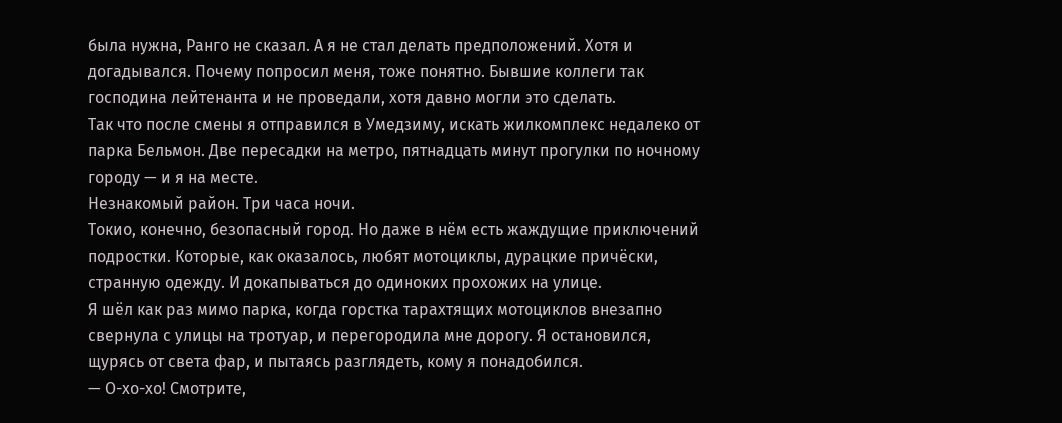была нужна, Ранго не сказал. А я не стал делать предположений. Хотя и догадывался. Почему попросил меня, тоже понятно. Бывшие коллеги так господина лейтенанта и не проведали, хотя давно могли это сделать.
Так что после смены я отправился в Умедзиму, искать жилкомплекс недалеко от парка Бельмон. Две пересадки на метро, пятнадцать минут прогулки по ночному городу — и я на месте.
Незнакомый район. Три часа ночи.
Токио, конечно, безопасный город. Но даже в нём есть жаждущие приключений подростки. Которые, как оказалось, любят мотоциклы, дурацкие причёски, странную одежду. И докапываться до одиноких прохожих на улице.
Я шёл как раз мимо парка, когда горстка тарахтящих мотоциклов внезапно свернула с улицы на тротуар, и перегородила мне дорогу. Я остановился, щурясь от света фар, и пытаясь разглядеть, кому я понадобился.
— О-хо-хо! Смотрите,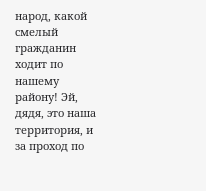народ, какой смелый гражданин ходит по нашему району! Эй, дядя, это наша территория, и за проход по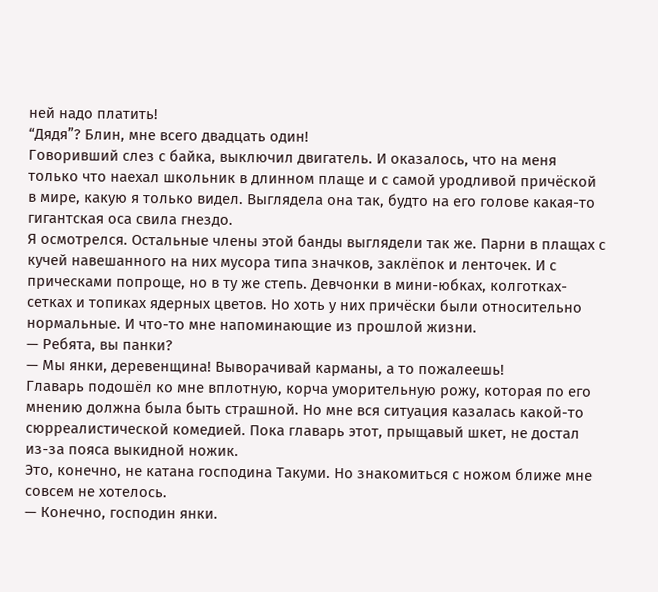ней надо платить!
“Дядя”? Блин, мне всего двадцать один!
Говоривший слез с байка, выключил двигатель. И оказалось, что на меня только что наехал школьник в длинном плаще и с самой уродливой причёской в мире, какую я только видел. Выглядела она так, будто на его голове какая-то гигантская оса свила гнездо.
Я осмотрелся. Остальные члены этой банды выглядели так же. Парни в плащах с кучей навешанного на них мусора типа значков, заклёпок и ленточек. И с прическами попроще, но в ту же степь. Девчонки в мини-юбках, колготках-сетках и топиках ядерных цветов. Но хоть у них причёски были относительно нормальные. И что-то мне напоминающие из прошлой жизни.
— Ребята, вы панки?
— Мы янки, деревенщина! Выворачивай карманы, а то пожалеешь!
Главарь подошёл ко мне вплотную, корча уморительную рожу, которая по его мнению должна была быть страшной. Но мне вся ситуация казалась какой-то сюрреалистической комедией. Пока главарь этот, прыщавый шкет, не достал из-за пояса выкидной ножик.
Это, конечно, не катана господина Такуми. Но знакомиться с ножом ближе мне совсем не хотелось.
— Конечно, господин янки.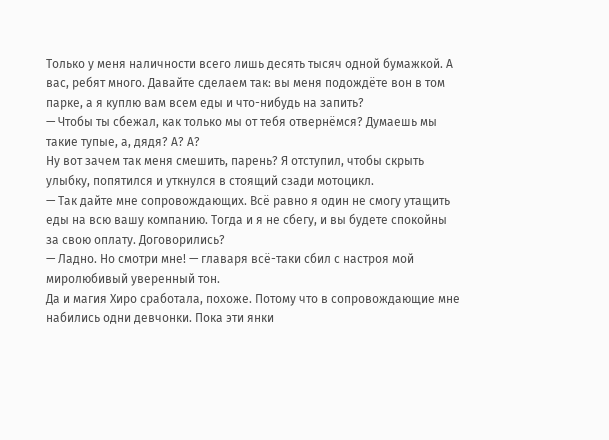Только у меня наличности всего лишь десять тысяч одной бумажкой. А вас, ребят много. Давайте сделаем так: вы меня подождёте вон в том парке, а я куплю вам всем еды и что-нибудь на запить?
— Чтобы ты сбежал, как только мы от тебя отвернёмся? Думаешь мы такие тупые, а, дядя? А? А?
Ну вот зачем так меня смешить, парень? Я отступил, чтобы скрыть улыбку, попятился и уткнулся в стоящий сзади мотоцикл.
— Так дайте мне сопровождающих. Всё равно я один не смогу утащить еды на всю вашу компанию. Тогда и я не сбегу, и вы будете спокойны за свою оплату. Договорились?
— Ладно. Но смотри мне! — главаря всё-таки сбил с настроя мой миролюбивый уверенный тон.
Да и магия Хиро сработала, похоже. Потому что в сопровождающие мне набились одни девчонки. Пока эти янки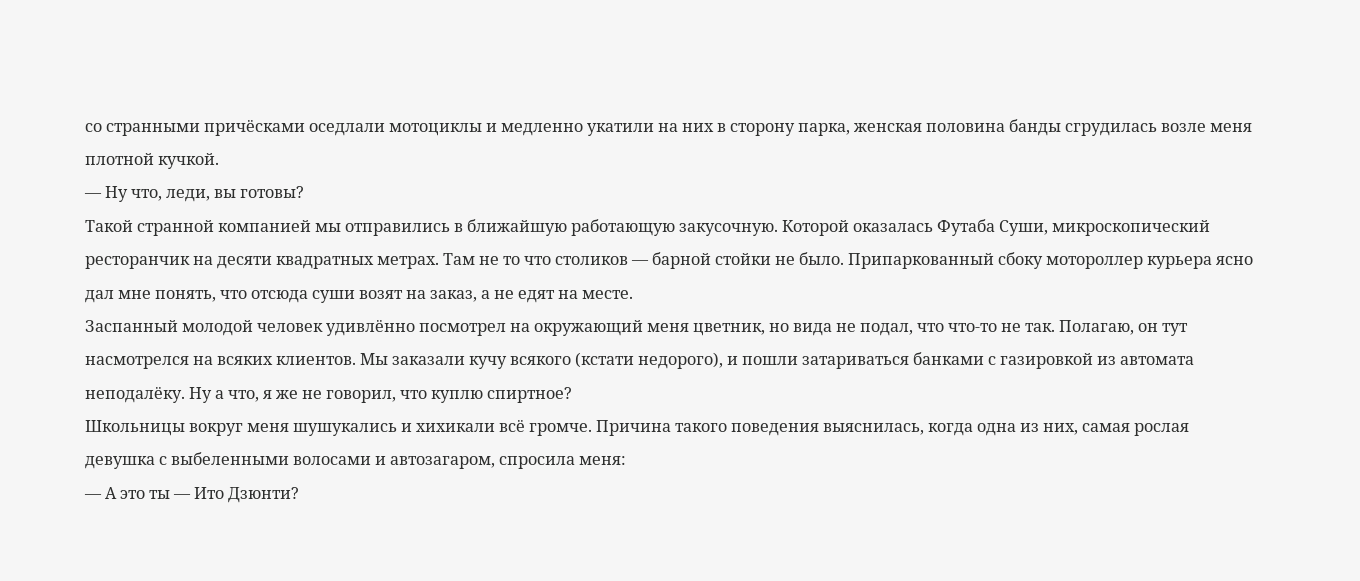со странными причёсками оседлали мотоциклы и медленно укатили на них в сторону парка, женская половина банды сгрудилась возле меня плотной кучкой.
— Ну что, леди, вы готовы?
Такой странной компанией мы отправились в ближайшую работающую закусочную. Которой оказалась Футаба Суши, микроскопический ресторанчик на десяти квадратных метрах. Там не то что столиков — барной стойки не было. Припаркованный сбоку мотороллер курьера ясно дал мне понять, что отсюда суши возят на заказ, а не едят на месте.
Заспанный молодой человек удивлённо посмотрел на окружающий меня цветник, но вида не подал, что что-то не так. Полагаю, он тут насмотрелся на всяких клиентов. Мы заказали кучу всякого (кстати недорого), и пошли затариваться банками с газировкой из автомата неподалёку. Ну а что, я же не говорил, что куплю спиртное?
Школьницы вокруг меня шушукались и хихикали всё громче. Причина такого поведения выяснилась, когда одна из них, самая рослая девушка с выбеленными волосами и автозагаром, спросила меня:
— А это ты — Ито Дзюнти?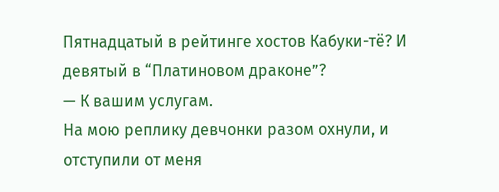Пятнадцатый в рейтинге хостов Кабуки-тё? И девятый в “Платиновом драконе”?
— К вашим услугам.
На мою реплику девчонки разом охнули, и отступили от меня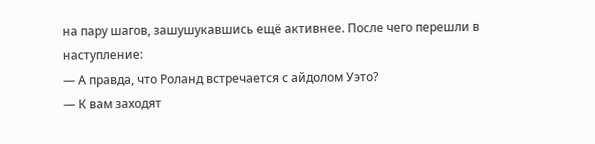на пару шагов, зашушукавшись ещё активнее. После чего перешли в наступление:
— А правда, что Роланд встречается с айдолом Уэто?
— К вам заходят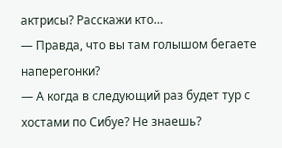актрисы? Расскажи кто…
— Правда, что вы там голышом бегаете наперегонки?
— А когда в следующий раз будет тур с хостами по Сибуе? Не знаешь?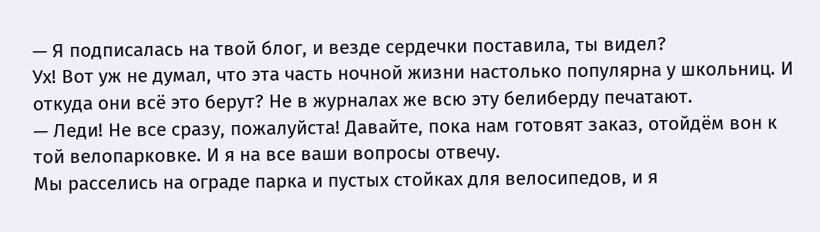— Я подписалась на твой блог, и везде сердечки поставила, ты видел?
Ух! Вот уж не думал, что эта часть ночной жизни настолько популярна у школьниц. И откуда они всё это берут? Не в журналах же всю эту белиберду печатают.
— Леди! Не все сразу, пожалуйста! Давайте, пока нам готовят заказ, отойдём вон к той велопарковке. И я на все ваши вопросы отвечу.
Мы расселись на ограде парка и пустых стойках для велосипедов, и я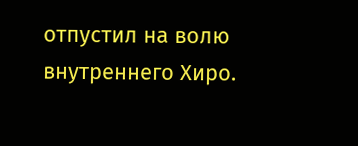отпустил на волю внутреннего Хиро.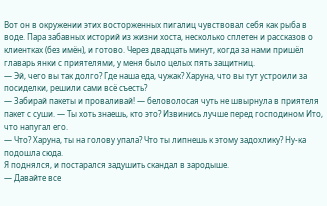Вот он в окружении этих восторженных пигалиц чувствовал себя как рыба в воде. Пара забавных историй из жизни хоста, несколько сплетен и рассказов о клиентках (без имён), и готово. Через двадцать минут, когда за нами пришёл главарь янки с приятелями, у меня было целых пять защитниц.
— Эй, чего вы так долго? Где наша еда, чужак? Харуна, что вы тут устроили за посиделки, решили сами всё съесть?
— Забирай пакеты и проваливай! — беловолосая чуть не швырнула в приятеля пакет с суши. — Ты хоть знаешь, кто это? Извинись лучше перед господином Ито, что напугал его.
— Что? Харуна, ты на голову упала? Что ты липнешь к этому задохлику? Ну-ка подошла сюда.
Я поднялся, и постарался задушить скандал в зародыше.
— Давайте все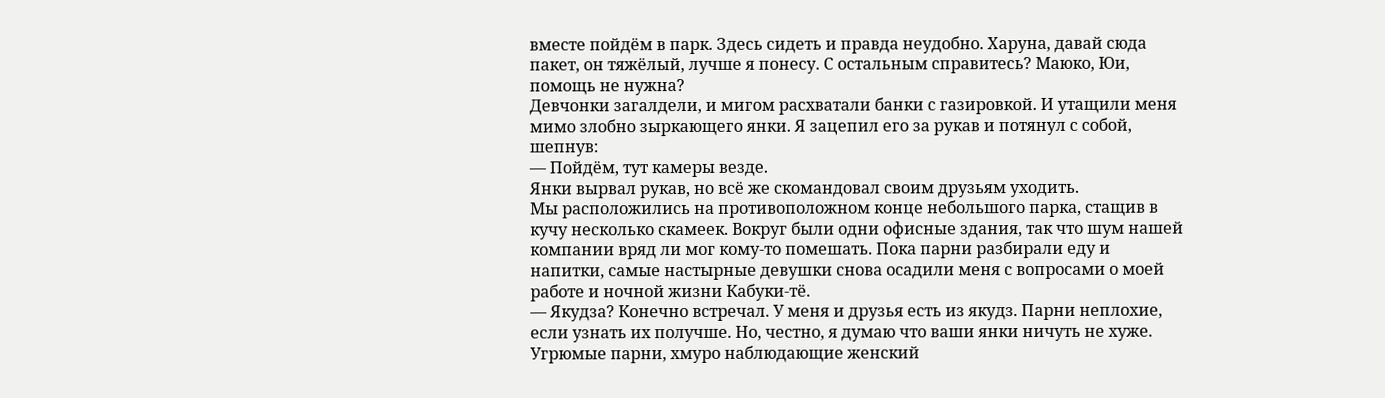вместе пойдём в парк. Здесь сидеть и правда неудобно. Харуна, давай сюда пакет, он тяжёлый, лучше я понесу. С остальным справитесь? Маюко, Юи, помощь не нужна?
Девчонки загалдели, и мигом расхватали банки с газировкой. И утащили меня мимо злобно зыркающего янки. Я зацепил его за рукав и потянул с собой, шепнув:
— Пойдём, тут камеры везде.
Янки вырвал рукав, но всё же скомандовал своим друзьям уходить.
Мы расположились на противоположном конце небольшого парка, стащив в кучу несколько скамеек. Вокруг были одни офисные здания, так что шум нашей компании вряд ли мог кому-то помешать. Пока парни разбирали еду и напитки, самые настырные девушки снова осадили меня с вопросами о моей работе и ночной жизни Кабуки-тё.
— Якудза? Конечно встречал. У меня и друзья есть из якудз. Парни неплохие, если узнать их получше. Но, честно, я думаю что ваши янки ничуть не хуже.
Угрюмые парни, хмуро наблюдающие женский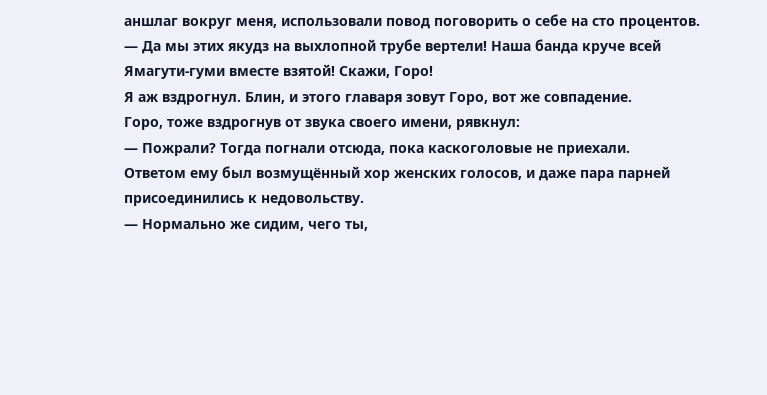аншлаг вокруг меня, использовали повод поговорить о себе на сто процентов.
— Да мы этих якудз на выхлопной трубе вертели! Наша банда круче всей Ямагути-гуми вместе взятой! Скажи, Горо!
Я аж вздрогнул. Блин, и этого главаря зовут Горо, вот же совпадение.
Горо, тоже вздрогнув от звука своего имени, рявкнул:
— Пожрали? Тогда погнали отсюда, пока каскоголовые не приехали.
Ответом ему был возмущённый хор женских голосов, и даже пара парней присоединились к недовольству.
— Нормально же сидим, чего ты,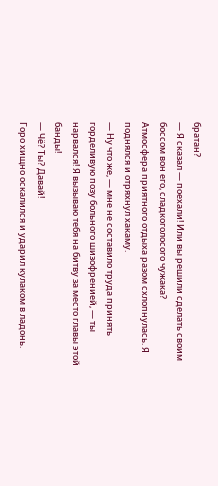братан?
— Я сказал — поехали! Или вы решили сделать своим боссом вон его, сладкоголосого чужака?
Атмосфера приятного отдыха разом схлопнулась. Я поднялся и отряхнул хакаму.
— Ну что же, — мне не составило труда принять горделивую позу больного шизофренией, — ты нарвался! Я вызываю тебя на битву за место главы этой банды!
— Чё? Ты? Давай!
Горо хищно оскалился и ударил кулаком в ладонь.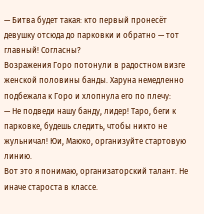— Битва будет такая: кто первый пронесёт девушку отсюда до парковки и обратно — тот главный! Согласны?
Возражения Горо потонули в радостном визге женской половины банды. Харуна немедленно подбежала к Горо и хлопнула его по плечу:
— Не подведи нашу банду, лидер! Таро, беги к парковке, будешь следить, чтобы никто не жульничал! Юи, Маюко, организуйте стартовую линию.
Вот это я понимаю, организаторский талант. Не иначе староста в классе.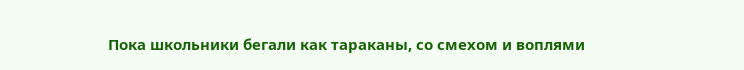Пока школьники бегали как тараканы, со смехом и воплями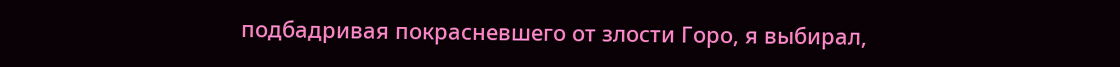подбадривая покрасневшего от злости Горо, я выбирал,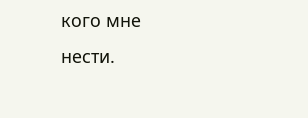кого мне нести.